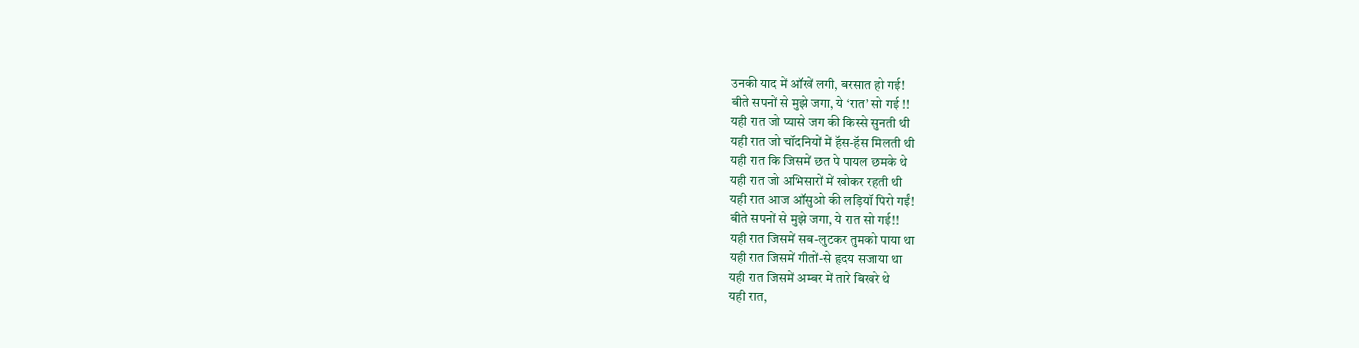उनकी याद में ऑखें लगी, बरसात हो गई!
बीते सपनों से मुझे जगा, ये ‘रात’ सो गई !!
यही रात जो प्यासे जग की किस्से सुनती थी
यही रात जो चॉदनियों में हॅस-हॅस मिलती थी
यही रात कि जिसमें छत पे पायल छमके थे
यही रात जो अभिसारों में खोकर रहती थी
यही रात आज ऑसुओ की लड़ियॉ पिरो गईं!
बीते सपनों से मुझे जगा, ये रात सो गई!!
यही रात जिसमें सब-लुटकर तुमको पाया था
यही रात जिसमें गीतों-से हृदय सजाया था
यही रात जिसमें अम्बर में तारे बिखरे थे
यही रात,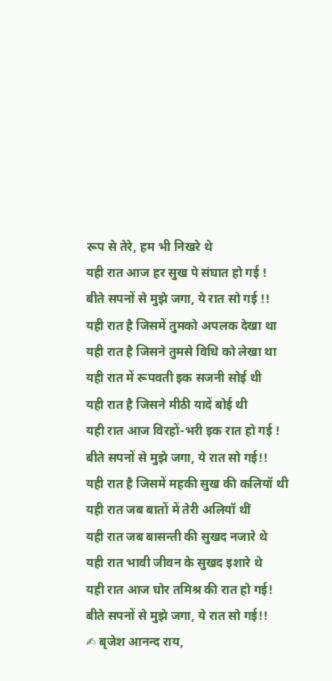रूप से तेरे, हम भी निखरे थे
यही रात आज हर सुख पे संघात हो गई !
बीते सपनों से मुझे जगा, ये रात सो गई !!
यही रात है जिसमें तुमको अपलक देखा था
यही रात है जिसने तुमसे विधि को लेखा था
यही रात में रूपवती इक सजनी सोई थी
यही रात है जिसने मीठी यादें बोई थी
यही रात आज विरहों-भरी इक रात हो गई !
बीते सपनों से मुझे जगा, ये रात सो गई!!
यही रात है जिसमें महकी सुख की कलियॉ थी
यही रात जब बातों में तेरी अलियॉ थीं
यही रात जब बासन्ती की सुखद नजारे थे
यही रात भावी जीवन के सुखद इशारे थे
यही रात आज घोर तमिश्र की रात हो गई!
बीते सपनों से मुझे जगा, ये रात सो गई!!
✍ बृजेश आनन्द राय,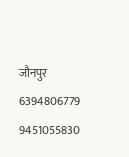जौनपुर 6394806779 9451055830